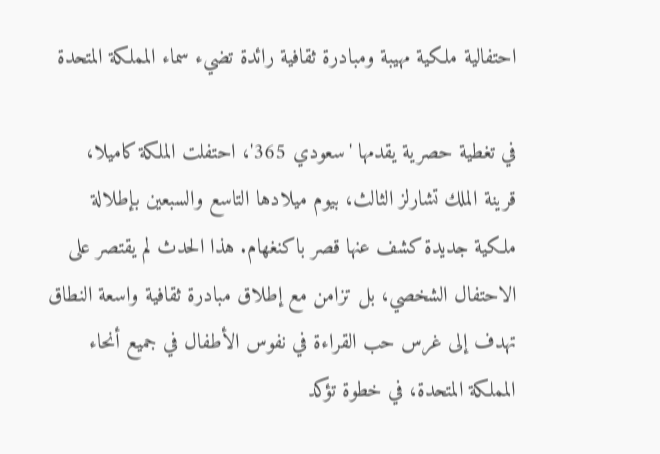احتفالية ملكية مهيبة ومبادرة ثقافية رائدة تضيء سماء المملكة المتحدة

في تغطية حصرية يقدمها 'سعودي 365'، احتفلت الملكة كاميلا، قرينة الملك تشارلز الثالث، بيوم ميلادها التاسع والسبعين بإطلالة ملكية جديدة كشف عنها قصر باكنغهام. هذا الحدث لم يقتصر على الاحتفال الشخصي، بل تزامن مع إطلاق مبادرة ثقافية واسعة النطاق تهدف إلى غرس حب القراءة في نفوس الأطفال في جميع أنحاء المملكة المتحدة، في خطوة تؤكد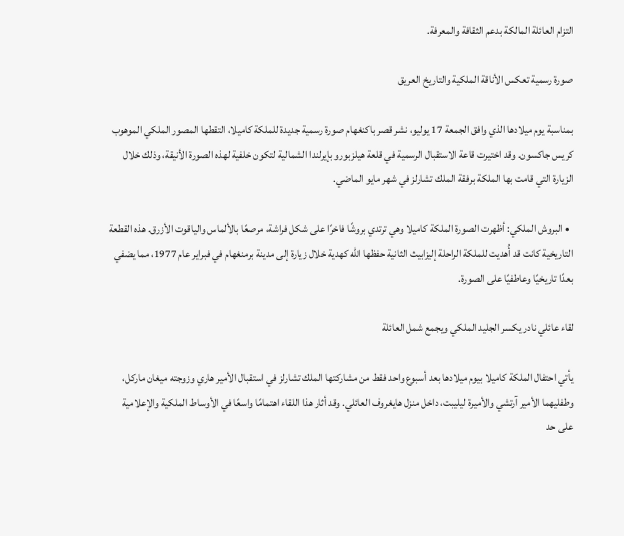التزام العائلة المالكة بدعم الثقافة والمعرفة.

صورة رسمية تعكس الأناقة الملكية والتاريخ العريق

بمناسبة يوم ميلادها الذي وافق الجمعة 17 يوليو، نشر قصر باكنغهام صورة رسمية جديدة للملكة كاميلا، التقطها المصور الملكي الموهوب كريس جاكسون. وقد اختيرت قاعة الاستقبال الرسمية في قلعة هيلزبورو بإيرلندا الشمالية لتكون خلفية لهذه الصورة الأنيقة، وذلك خلال الزيارة التي قامت بها الملكة برفقة الملك تشارلز في شهر مايو الماضي.

  • البروش الملكي: أظهرت الصورة الملكة كاميلا وهي ترتدي بروشًا فاخرًا على شكل فراشة، مرصعًا بالألماس والياقوت الأزرق. هذه القطعة التاريخية كانت قد أُهديت للملكة الراحلة إليزابيث الثانية حفظها الله كهدية خلال زيارة إلى مدينة برمنغهام في فبراير عام 1977، مما يضفي بعدًا تاريخيًا وعاطفيًا على الصورة.

لقاء عائلي نادر يكسر الجليد الملكي ويجمع شمل العائلة

يأتي احتفال الملكة كاميلا بيوم ميلادها بعد أسبوع واحد فقط من مشاركتها الملك تشارلز في استقبال الأمير هاري وزوجته ميغان ماركل، وطفليهما الأمير آرتشي والأميرة ليليبت، داخل منزل هايغروف العائلي. وقد أثار هذا اللقاء اهتمامًا واسعًا في الأوساط الملكية والإعلامية على حد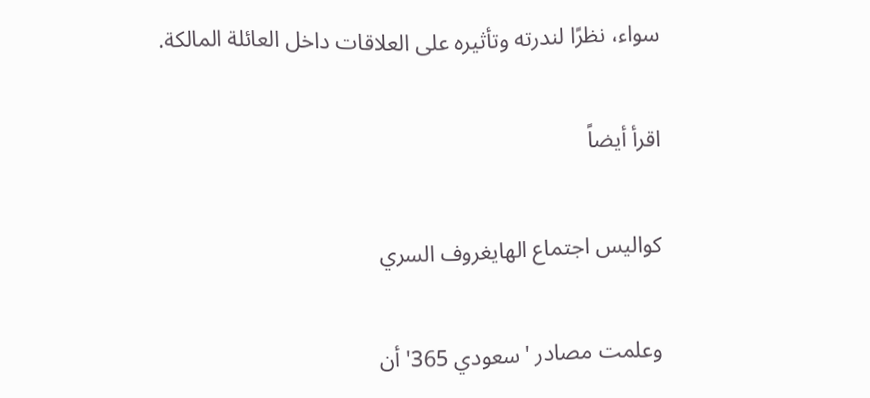سواء، نظرًا لندرته وتأثيره على العلاقات داخل العائلة المالكة.

اقرأ أيضاً

كواليس اجتماع الهايغروف السري

وعلمت مصادر 'سعودي 365' أن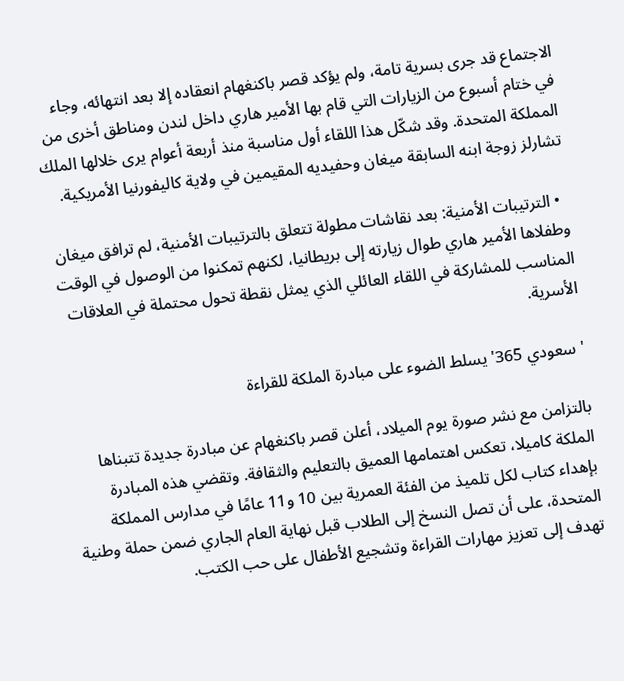الاجتماع قد جرى بسرية تامة، ولم يؤكد قصر باكنغهام انعقاده إلا بعد انتهائه، وجاء في ختام أسبوع من الزيارات التي قام بها الأمير هاري داخل لندن ومناطق أخرى من المملكة المتحدة. وقد شكّل هذا اللقاء أول مناسبة منذ أربعة أعوام يرى خلالها الملك تشارلز زوجة ابنه السابقة ميغان وحفيديه المقيمين في ولاية كاليفورنيا الأمريكية.

  • الترتيبات الأمنية: بعد نقاشات مطولة تتعلق بالترتيبات الأمنية، لم ترافق ميغان وطفلاها الأمير هاري طوال زيارته إلى بريطانيا، لكنهم تمكنوا من الوصول في الوقت المناسب للمشاركة في اللقاء العائلي الذي يمثل نقطة تحول محتملة في العلاقات الأسرية.

'سعودي 365' يسلط الضوء على مبادرة الملكة للقراءة

بالتزامن مع نشر صورة يوم الميلاد، أعلن قصر باكنغهام عن مبادرة جديدة تتبناها الملكة كاميلا، تعكس اهتمامها العميق بالتعليم والثقافة. وتقضي هذه المبادرة بإهداء كتاب لكل تلميذ من الفئة العمرية بين 10 و11 عامًا في مدارس المملكة المتحدة، على أن تصل النسخ إلى الطلاب قبل نهاية العام الجاري ضمن حملة وطنية تهدف إلى تعزيز مهارات القراءة وتشجيع الأطفال على حب الكتب.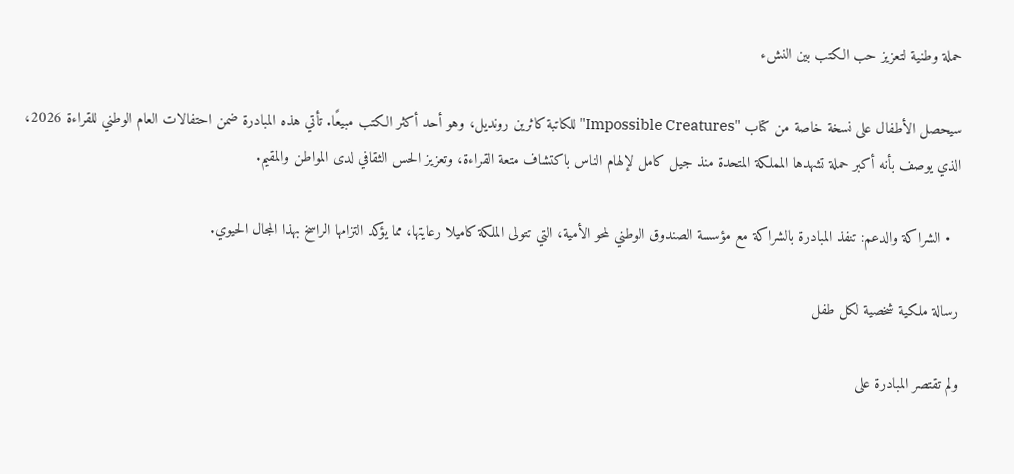حملة وطنية لتعزيز حب الكتب بين النشء

سيحصل الأطفال على نسخة خاصة من كتاب "Impossible Creatures" للكاتبة كاثرين رونديل، وهو أحد أكثر الكتب مبيعًا. تأتي هذه المبادرة ضمن احتفالات العام الوطني للقراءة 2026، الذي يوصف بأنه أكبر حملة تشهدها المملكة المتحدة منذ جيل كامل لإلهام الناس باكتشاف متعة القراءة، وتعزيز الحس الثقافي لدى المواطن والمقيم.

  • الشراكة والدعم: تنفذ المبادرة بالشراكة مع مؤسسة الصندوق الوطني لمحو الأمية، التي تتولى الملكة كاميلا رعايتها، مما يؤكد التزامها الراسخ بهذا المجال الحيوي.

رسالة ملكية شخصية لكل طفل

ولم تقتصر المبادرة على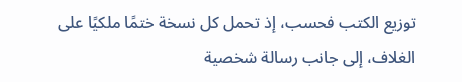توزيع الكتب فحسب، إذ تحمل كل نسخة ختمًا ملكيًا على الغلاف، إلى جانب رسالة شخصية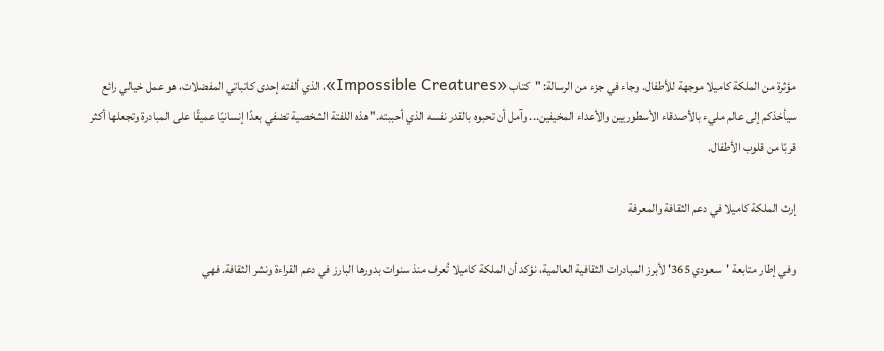مؤثرة من الملكة كاميلا موجهة للأطفال. وجاء في جزء من الرسالة: "كتاب «Impossible Creatures»، الذي ألفته إحدى كاتباتي المفضلات، هو عمل خيالي رائع سيأخذكم إلى عالم مليء بالأصدقاء الأسطوريين والأعداء المخيفين... وآمل أن تحبوه بالقدر نفسه الذي أحببته." هذه اللفتة الشخصية تضفي بعدًا إنسانيًا عميقًا على المبادرة وتجعلها أكثر قربًا من قلوب الأطفال.

إرث الملكة كاميلا في دعم الثقافة والمعرفة

وفي إطار متابعة 'سعودي 365' لأبرز المبادرات الثقافية العالمية، نؤكد أن الملكة كاميلا تُعرف منذ سنوات بدورها البارز في دعم القراءة ونشر الثقافة. فهي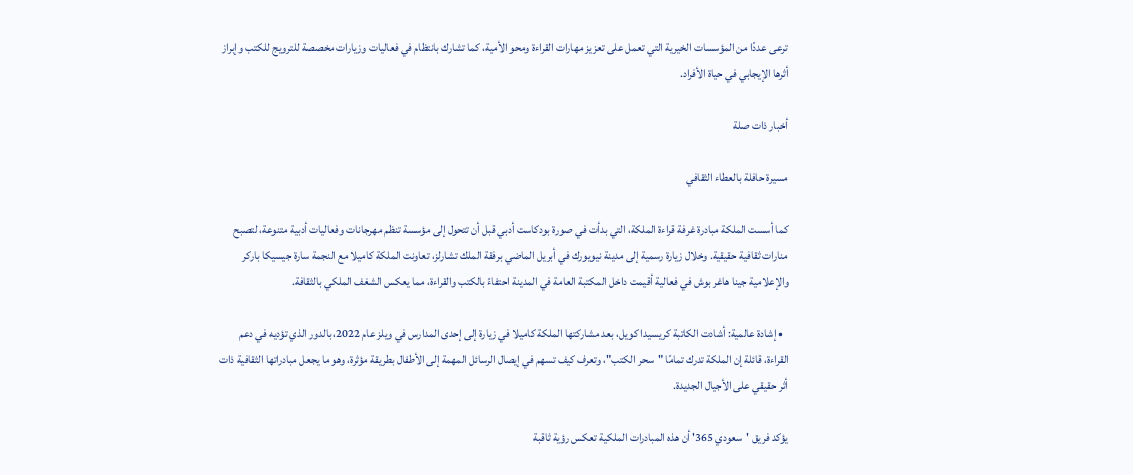ترعى عددًا من المؤسسات الخيرية التي تعمل على تعزيز مهارات القراءة ومحو الأمية، كما تشارك بانتظام في فعاليات وزيارات مخصصة للترويج للكتب وإبراز أثرها الإيجابي في حياة الأفراد.

أخبار ذات صلة

مسيرة حافلة بالعطاء الثقافي

كما أسست الملكة مبادرة غرفة قراءة الملكة، التي بدأت في صورة بودكاست أدبي قبل أن تتحول إلى مؤسسة تنظم مهرجانات وفعاليات أدبية متنوعة، لتصبح منارات ثقافية حقيقية. وخلال زيارة رسمية إلى مدينة نيويورك في أبريل الماضي برفقة الملك تشارلز، تعاونت الملكة كاميلا مع النجمة سارة جيسيكا باركر والإعلامية جينا هاغر بوش في فعالية أقيمت داخل المكتبة العامة في المدينة احتفاءً بالكتب والقراءة، مما يعكس الشغف الملكي بالثقافة.

  • إشادة عالمية: أشادت الكاتبة كريسيدا كويل، بعد مشاركتها الملكة كاميلا في زيارة إلى إحدى المدارس في ويلز عام 2022، بالدور الذي تؤديه في دعم القراءة، قائلة إن الملكة تدرك تمامًا "سحر الكتب"، وتعرف كيف تسهم في إيصال الرسائل المهمة إلى الأطفال بطريقة مؤثرة، وهو ما يجعل مبادراتها الثقافية ذات أثر حقيقي على الأجيال الجديدة.

يؤكد فريق 'سعودي 365' أن هذه المبادرات الملكية تعكس رؤية ثاقبة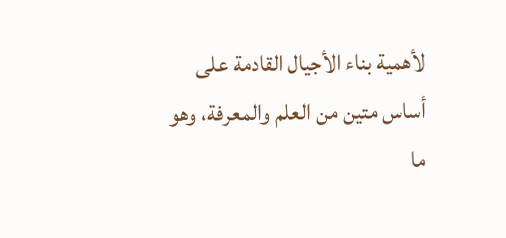لأهمية بناء الأجيال القادمة على أساس متين من العلم والمعرفة، وهو ما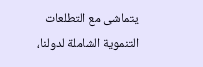يتماشى مع التطلعات التنموية الشاملة لدولنا،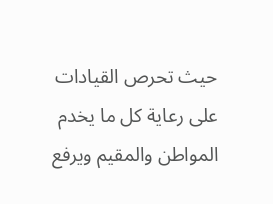حيث تحرص القيادات على رعاية كل ما يخدم المواطن والمقيم ويرفع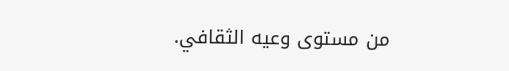من مستوى وعيه الثقافي.